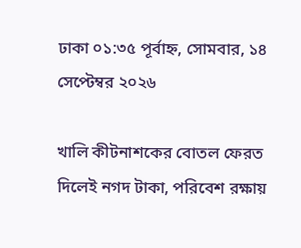ঢাকা ০১:৩৫ পূর্বাহ্ন, সোমবার, ১৪ সেপ্টেম্বর ২০২৬

খালি কীটনাশকের বোতল ফেরত দিলেই নগদ টাকা, পরিবেশ রক্ষায়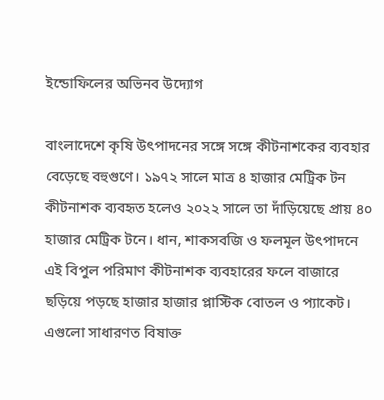ইন্ডোফিলের অভিনব উদ্যোগ

বাংলাদেশে কৃষি উৎপাদনের সঙ্গে সঙ্গে কীটনাশকের ব্যবহার বেড়েছে বহুগুণে। ১৯৭২ সালে মাত্র ৪ হাজার মেট্রিক টন কীটনাশক ব্যবহৃত হলেও ২০২২ সালে তা দাঁড়িয়েছে প্রায় ৪০ হাজার মেট্রিক টনে। ধান, শাকসবজি ও ফলমূল উৎপাদনে এই বিপুল পরিমাণ কীটনাশক ব্যবহারের ফলে বাজারে ছড়িয়ে পড়ছে হাজার হাজার প্লাস্টিক বোতল ও প্যাকেট। এগুলো সাধারণত বিষাক্ত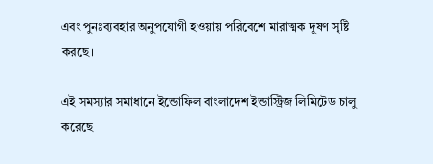এবং পুনঃব্যবহার অনুপযোগী হওয়ায় পরিবেশে মারাত্মক দূষণ সৃষ্টি করছে।

এই সমস্যার সমাধানে ইন্ডোফিল বাংলাদেশ ইন্ডাস্ট্রিজ লিমিটেড চালু করেছে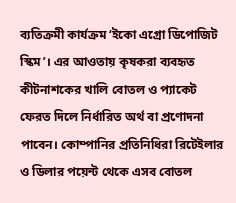ব্যতিক্রমী কার্যক্রম ‘ইকো এগ্রো ডিপোজিট স্কিম’। এর আওতায় কৃষকরা ব্যবহৃত কীটনাশকের খালি বোতল ও প্যাকেট ফেরত দিলে নির্ধারিত অর্থ বা প্রণোদনা পাবেন। কোম্পানির প্রতিনিধিরা রিটেইলার ও ডিলার পয়েন্ট থেকে এসব বোতল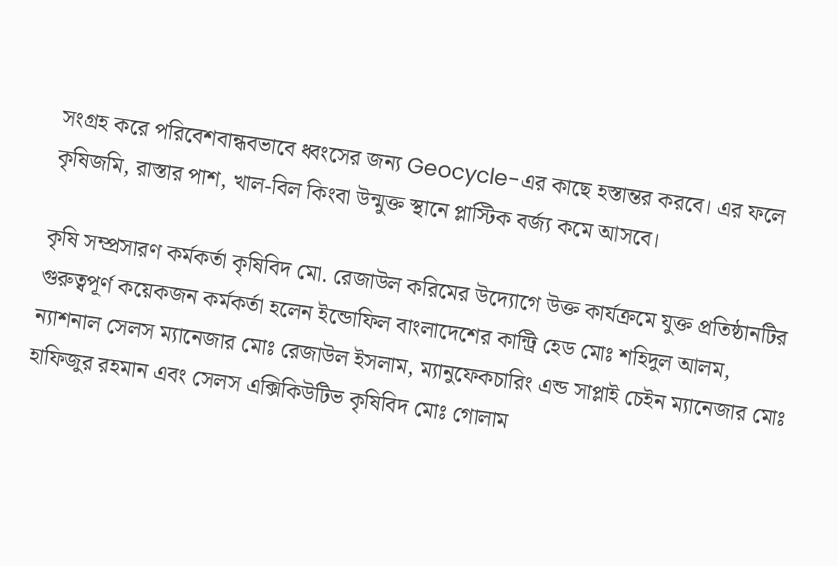সংগ্রহ করে পরিবেশবান্ধবভাবে ধ্বংসের জন্য Geocycle-এর কাছে হস্তান্তর করবে। এর ফলে কৃষিজমি, রাস্তার পাশ, খাল-বিল কিংবা উন্মুক্ত স্থানে প্লাস্টিক বর্জ্য কমে আসবে।

কৃষি সম্প্রসারণ কর্মকর্তা কৃষিবিদ মো. রেজাউল করিমের উদ্যোগে উক্ত কার্যক্রমে যুক্ত প্রতিষ্ঠানটির গুরুত্বপূর্ণ কয়েকজন কর্মকর্তা হলেন ইন্ডোফিল বাংলাদেশের কান্ট্রি হেড মোঃ শহিদুল আলম, ন্যাশনাল সেলস ম্যানেজার মোঃ রেজাউল ইসলাম, ম্যানুফেকচারিং এন্ড সাপ্লাই চেইন ম্যানেজার মোঃ হাফিজুর রহমান এবং সেলস এক্সিকিউটিভ কৃষিবিদ মোঃ গোলাম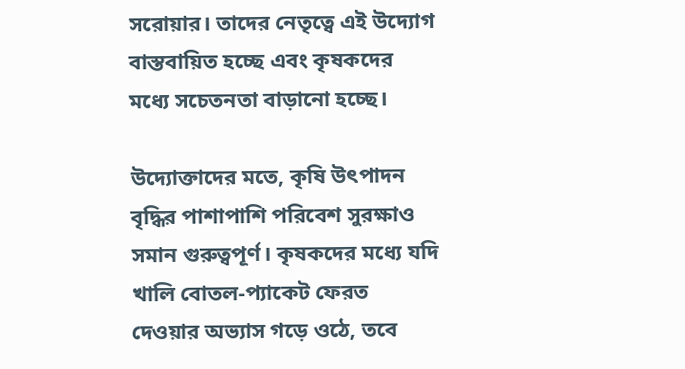সরোয়ার। তাদের নেতৃত্বে এই উদ্যোগ বাস্তবায়িত হচ্ছে এবং কৃষকদের মধ্যে সচেতনতা বাড়ানো হচ্ছে।

উদ্যোক্তাদের মতে, কৃষি উৎপাদন বৃদ্ধির পাশাপাশি পরিবেশ সুরক্ষাও সমান গুরুত্বপূর্ণ। কৃষকদের মধ্যে যদি খালি বোতল-প্যাকেট ফেরত দেওয়ার অভ্যাস গড়ে ওঠে, তবে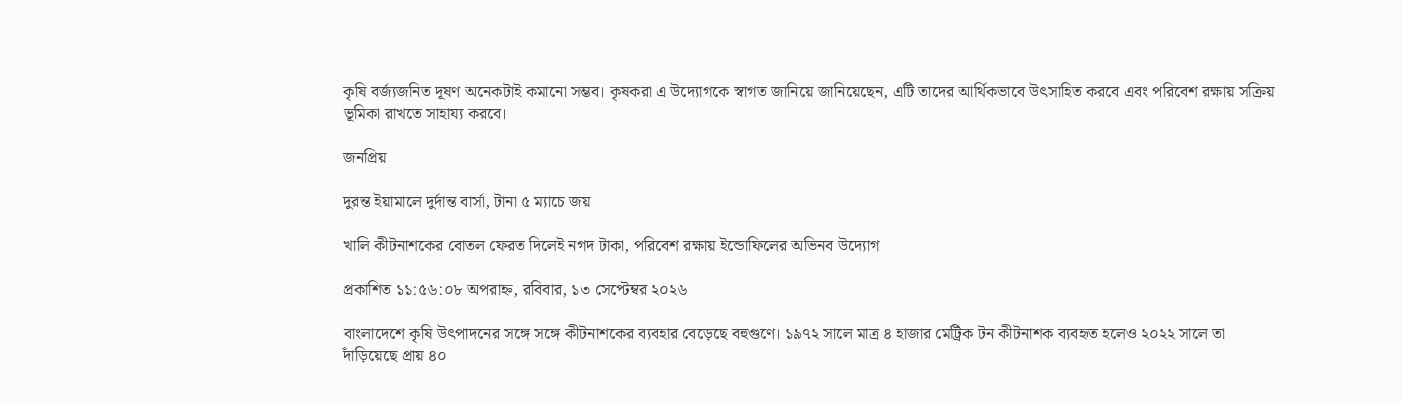কৃষি বর্জ্যজনিত দূষণ অনেকটাই কমানো সম্ভব। কৃষকরা এ উদ্যোগকে স্বাগত জানিয়ে জানিয়েছেন, এটি তাদের আর্থিকভাবে উৎসাহিত করবে এবং পরিবেশ রক্ষায় সক্রিয় ভূমিকা রাখতে সাহায্য করবে।

জনপ্রিয়

দুরন্ত ইয়ামালে দুর্দান্ত বার্সা, টানা ৫ ম্যাচে জয়

খালি কীটনাশকের বোতল ফেরত দিলেই নগদ টাকা, পরিবেশ রক্ষায় ইন্ডোফিলের অভিনব উদ্যোগ

প্রকাশিত ১১:৫৬:০৮ অপরাহ্ন, রবিবার, ১৩ সেপ্টেম্বর ২০২৬

বাংলাদেশে কৃষি উৎপাদনের সঙ্গে সঙ্গে কীটনাশকের ব্যবহার বেড়েছে বহুগুণে। ১৯৭২ সালে মাত্র ৪ হাজার মেট্রিক টন কীটনাশক ব্যবহৃত হলেও ২০২২ সালে তা দাঁড়িয়েছে প্রায় ৪০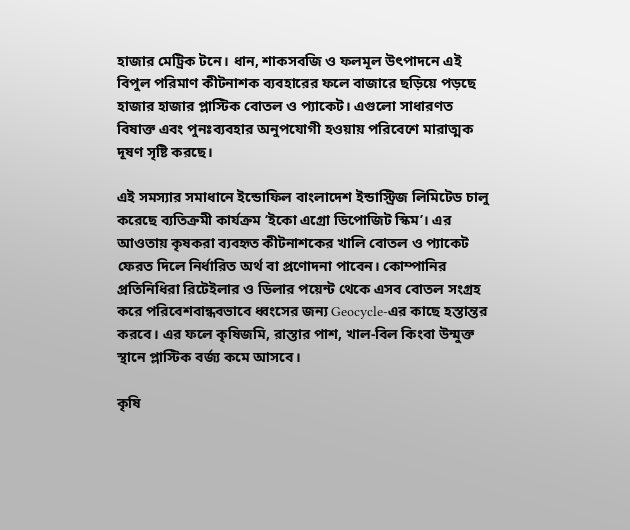হাজার মেট্রিক টনে। ধান, শাকসবজি ও ফলমূল উৎপাদনে এই বিপুল পরিমাণ কীটনাশক ব্যবহারের ফলে বাজারে ছড়িয়ে পড়ছে হাজার হাজার প্লাস্টিক বোতল ও প্যাকেট। এগুলো সাধারণত বিষাক্ত এবং পুনঃব্যবহার অনুপযোগী হওয়ায় পরিবেশে মারাত্মক দূষণ সৃষ্টি করছে।

এই সমস্যার সমাধানে ইন্ডোফিল বাংলাদেশ ইন্ডাস্ট্রিজ লিমিটেড চালু করেছে ব্যতিক্রমী কার্যক্রম ‘ইকো এগ্রো ডিপোজিট স্কিম’। এর আওতায় কৃষকরা ব্যবহৃত কীটনাশকের খালি বোতল ও প্যাকেট ফেরত দিলে নির্ধারিত অর্থ বা প্রণোদনা পাবেন। কোম্পানির প্রতিনিধিরা রিটেইলার ও ডিলার পয়েন্ট থেকে এসব বোতল সংগ্রহ করে পরিবেশবান্ধবভাবে ধ্বংসের জন্য Geocycle-এর কাছে হস্তান্তর করবে। এর ফলে কৃষিজমি, রাস্তার পাশ, খাল-বিল কিংবা উন্মুক্ত স্থানে প্লাস্টিক বর্জ্য কমে আসবে।

কৃষি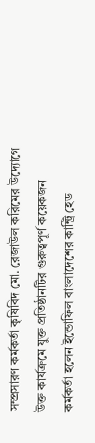সম্প্রসারণ কর্মকর্তা কৃষিবিদ মো. রেজাউল করিমের উদ্যোগে উক্ত কার্যক্রমে যুক্ত প্রতিষ্ঠানটির গুরুত্বপূর্ণ কয়েকজন কর্মকর্তা হলেন ইন্ডোফিল বাংলাদেশের কান্ট্রি হেড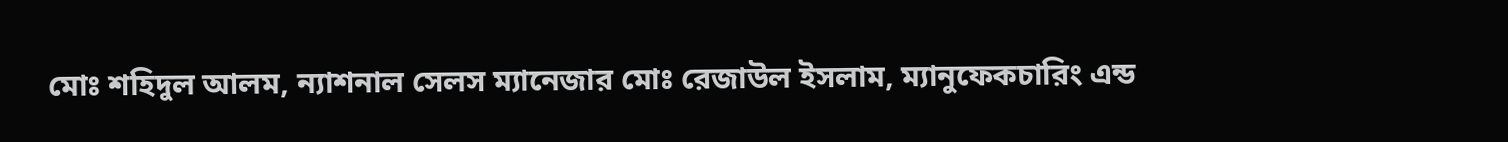মোঃ শহিদুল আলম, ন্যাশনাল সেলস ম্যানেজার মোঃ রেজাউল ইসলাম, ম্যানুফেকচারিং এন্ড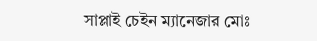সাপ্লাই চেইন ম্যানেজার মোঃ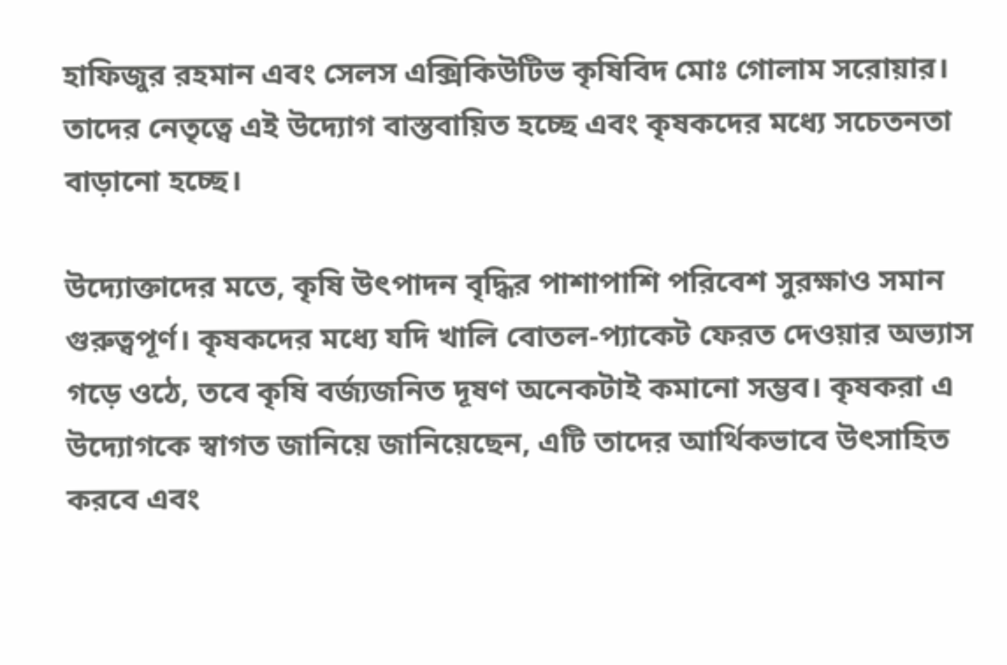হাফিজুর রহমান এবং সেলস এক্সিকিউটিভ কৃষিবিদ মোঃ গোলাম সরোয়ার। তাদের নেতৃত্বে এই উদ্যোগ বাস্তবায়িত হচ্ছে এবং কৃষকদের মধ্যে সচেতনতা বাড়ানো হচ্ছে।

উদ্যোক্তাদের মতে, কৃষি উৎপাদন বৃদ্ধির পাশাপাশি পরিবেশ সুরক্ষাও সমান গুরুত্বপূর্ণ। কৃষকদের মধ্যে যদি খালি বোতল-প্যাকেট ফেরত দেওয়ার অভ্যাস গড়ে ওঠে, তবে কৃষি বর্জ্যজনিত দূষণ অনেকটাই কমানো সম্ভব। কৃষকরা এ উদ্যোগকে স্বাগত জানিয়ে জানিয়েছেন, এটি তাদের আর্থিকভাবে উৎসাহিত করবে এবং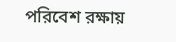পরিবেশ রক্ষায়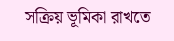সক্রিয় ভূমিকা রাখতে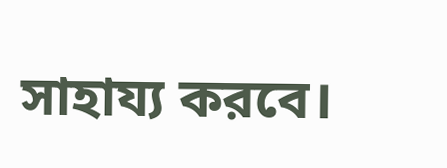সাহায্য করবে।